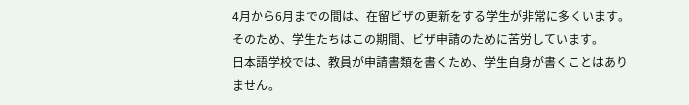4月から6月までの間は、在留ビザの更新をする学生が非常に多くいます。
そのため、学生たちはこの期間、ビザ申請のために苦労しています。
日本語学校では、教員が申請書類を書くため、学生自身が書くことはありません。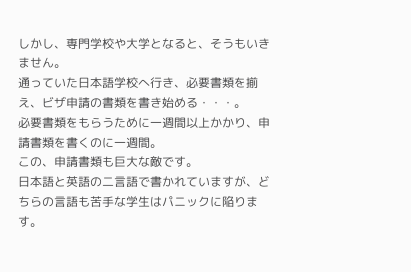しかし、専門学校や大学となると、そうもいきません。
通っていた日本語学校へ行き、必要書類を揃え、ビザ申請の書類を書き始める・・・。
必要書類をもらうために一週間以上かかり、申請書類を書くのに一週間。
この、申請書類も巨大な敵です。
日本語と英語の二言語で書かれていますが、どちらの言語も苦手な学生はパニックに陥ります。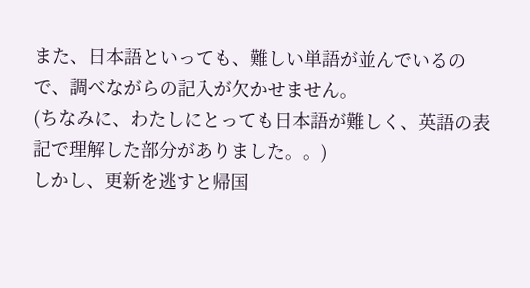また、日本語といっても、難しい単語が並んでいるので、調べながらの記入が欠かせません。
(ちなみに、わたしにとっても日本語が難しく、英語の表記で理解した部分がありました。。)
しかし、更新を逃すと帰国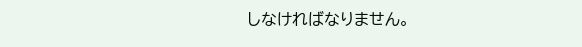しなければなりません。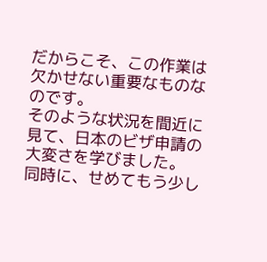だからこそ、この作業は欠かせない重要なものなのです。
そのような状況を間近に見て、日本のビザ申請の大変さを学びました。
同時に、せめてもう少し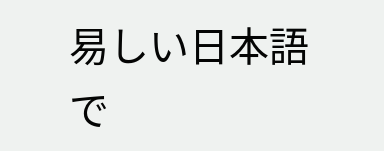易しい日本語で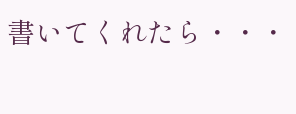書いてくれたら・・・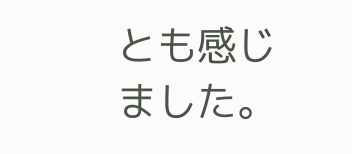とも感じました。